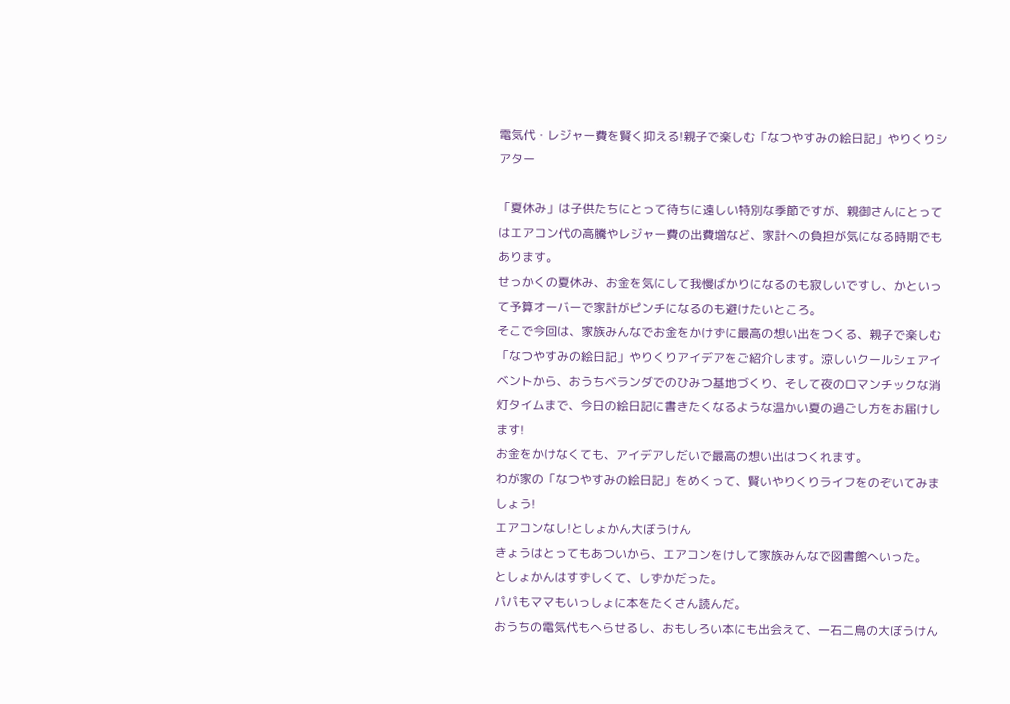電気代・レジャー費を賢く抑える!親子で楽しむ「なつやすみの絵日記」やりくりシアター

「夏休み」は子供たちにとって待ちに遠しい特別な季節ですが、親御さんにとってはエアコン代の高騰やレジャー費の出費増など、家計への負担が気になる時期でもあります。
せっかくの夏休み、お金を気にして我慢ばかりになるのも寂しいですし、かといって予算オーバーで家計がピンチになるのも避けたいところ。
そこで今回は、家族みんなでお金をかけずに最高の想い出をつくる、親子で楽しむ「なつやすみの絵日記」やりくりアイデアをご紹介します。涼しいクールシェアイベントから、おうちベランダでのひみつ基地づくり、そして夜のロマンチックな消灯タイムまで、今日の絵日記に書きたくなるような温かい夏の過ごし方をお届けします!
お金をかけなくても、アイデアしだいで最高の想い出はつくれます。
わが家の「なつやすみの絵日記」をめくって、賢いやりくりライフをのぞいてみましょう!
エアコンなし!としょかん大ぼうけん
きょうはとってもあついから、エアコンをけして家族みんなで図書館へいった。
としょかんはすずしくて、しずかだった。
パパもママもいっしょに本をたくさん読んだ。
おうちの電気代もへらせるし、おもしろい本にも出会えて、一石二鳥の大ぼうけん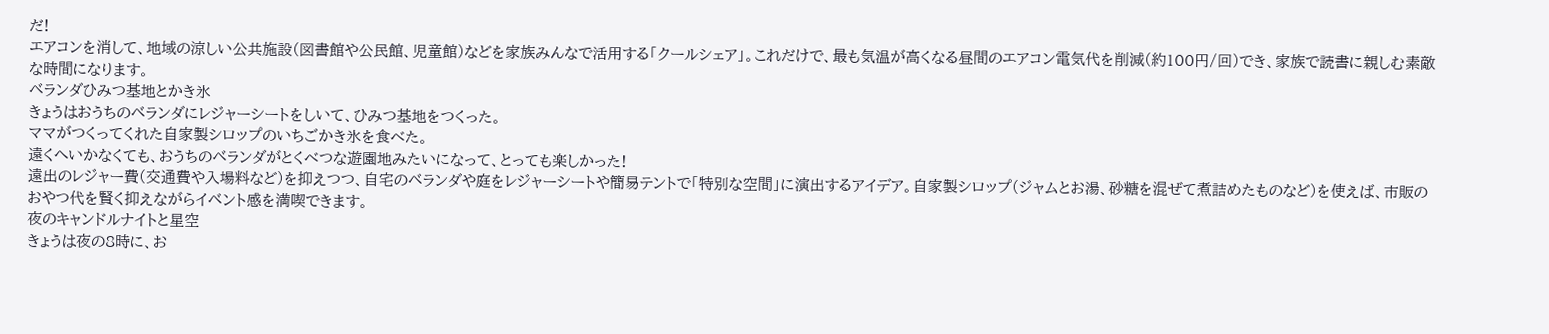だ!
エアコンを消して、地域の涼しい公共施設(図書館や公民館、児童館)などを家族みんなで活用する「クールシェア」。これだけで、最も気温が高くなる昼間のエアコン電気代を削減(約100円/回)でき、家族で読書に親しむ素敵な時間になります。
ベランダひみつ基地とかき氷
きょうはおうちのベランダにレジャーシートをしいて、ひみつ基地をつくった。
ママがつくってくれた自家製シロップのいちごかき氷を食べた。
遠くへいかなくても、おうちのベランダがとくべつな遊園地みたいになって、とっても楽しかった!
遠出のレジャー費(交通費や入場料など)を抑えつつ、自宅のベランダや庭をレジャーシートや簡易テントで「特別な空間」に演出するアイデア。自家製シロップ(ジャムとお湯、砂糖を混ぜて煮詰めたものなど)を使えば、市販のおやつ代を賢く抑えながらイベント感を満喫できます。
夜のキャンドルナイトと星空
きょうは夜の8時に、お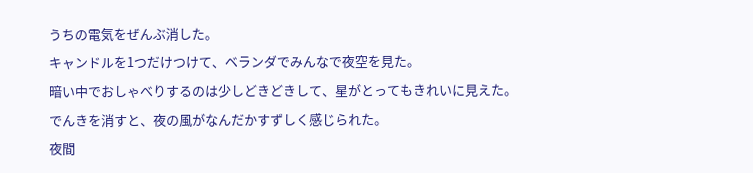うちの電気をぜんぶ消した。
キャンドルを1つだけつけて、ベランダでみんなで夜空を見た。
暗い中でおしゃべりするのは少しどきどきして、星がとってもきれいに見えた。
でんきを消すと、夜の風がなんだかすずしく感じられた。
夜間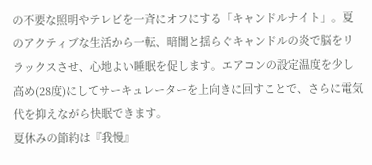の不要な照明やテレビを一斉にオフにする「キャンドルナイト」。夏のアクティブな生活から一転、暗闇と揺らぐキャンドルの炎で脳をリラックスさせ、心地よい睡眠を促します。エアコンの設定温度を少し高め(28度)にしてサーキュレーターを上向きに回すことで、さらに電気代を抑えながら快眠できます。
夏休みの節約は『我慢』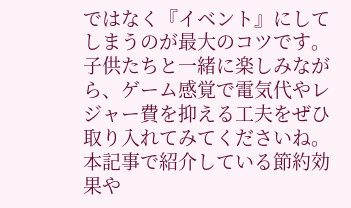ではなく『イベント』にしてしまうのが最大のコツです。子供たちと一緒に楽しみながら、ゲーム感覚で電気代やレジャー費を抑える工夫をぜひ取り入れてみてくださいね。
本記事で紹介している節約効果や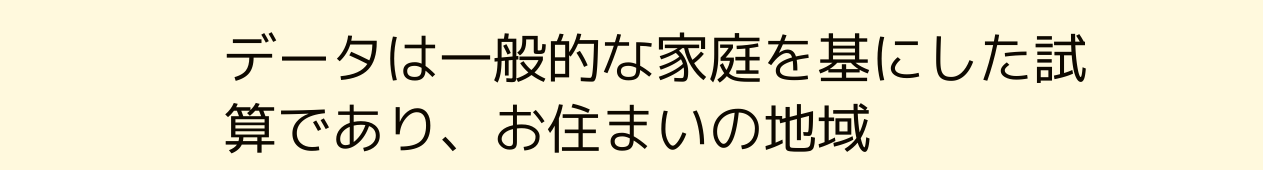データは一般的な家庭を基にした試算であり、お住まいの地域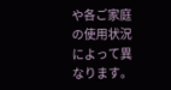や各ご家庭の使用状況によって異なります。